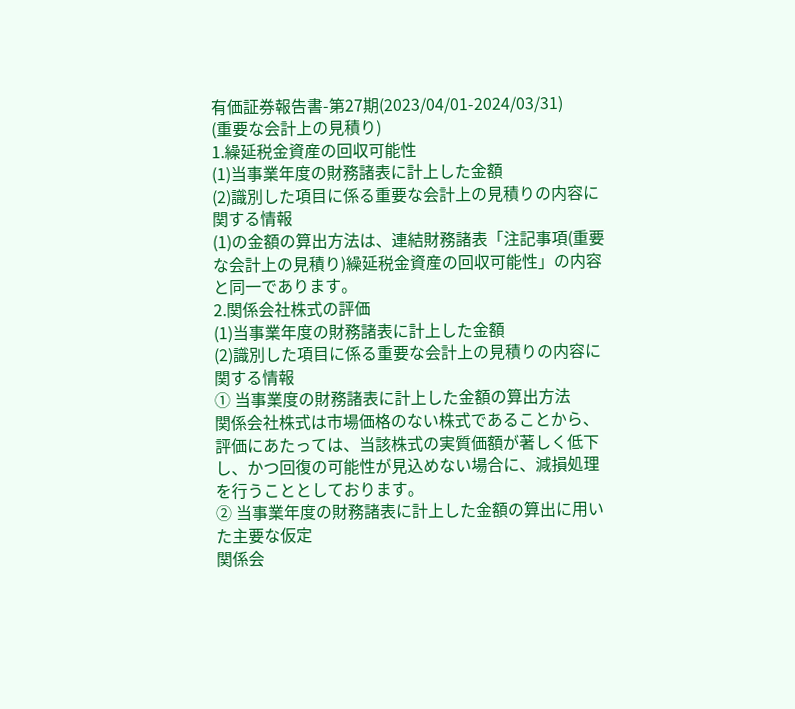有価証券報告書-第27期(2023/04/01-2024/03/31)
(重要な会計上の見積り)
1.繰延税金資産の回収可能性
(1)当事業年度の財務諸表に計上した金額
(2)識別した項目に係る重要な会計上の見積りの内容に関する情報
(1)の金額の算出方法は、連結財務諸表「注記事項(重要な会計上の見積り)繰延税金資産の回収可能性」の内容と同一であります。
2.関係会社株式の評価
(1)当事業年度の財務諸表に計上した金額
(2)識別した項目に係る重要な会計上の見積りの内容に関する情報
① 当事業度の財務諸表に計上した金額の算出方法
関係会社株式は市場価格のない株式であることから、評価にあたっては、当該株式の実質価額が著しく低下し、かつ回復の可能性が見込めない場合に、減損処理を行うこととしております。
② 当事業年度の財務諸表に計上した金額の算出に用いた主要な仮定
関係会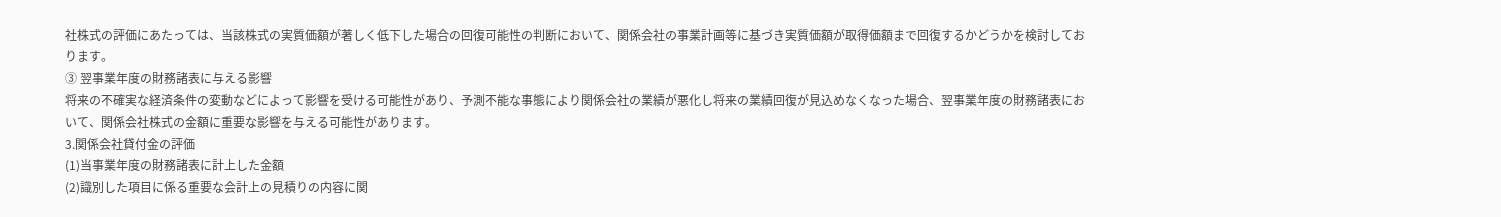社株式の評価にあたっては、当該株式の実質価額が著しく低下した場合の回復可能性の判断において、関係会社の事業計画等に基づき実質価額が取得価額まで回復するかどうかを検討しております。
③ 翌事業年度の財務諸表に与える影響
将来の不確実な経済条件の変動などによって影響を受ける可能性があり、予測不能な事態により関係会社の業績が悪化し将来の業績回復が見込めなくなった場合、翌事業年度の財務諸表において、関係会社株式の金額に重要な影響を与える可能性があります。
3.関係会社貸付金の評価
(1)当事業年度の財務諸表に計上した金額
(2)識別した項目に係る重要な会計上の見積りの内容に関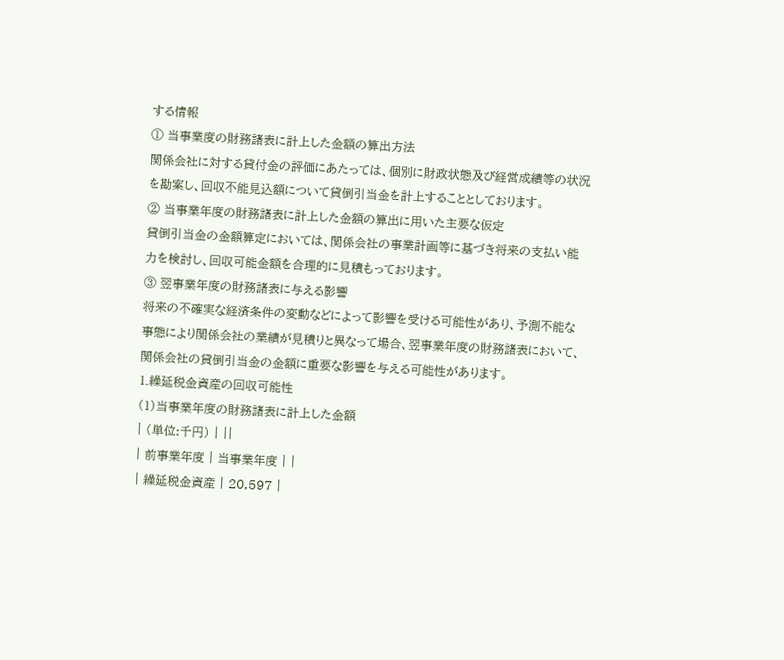する情報
① 当事業度の財務諸表に計上した金額の算出方法
関係会社に対する貸付金の評価にあたっては、個別に財政状態及び経営成績等の状況を勘案し、回収不能見込額について貸倒引当金を計上することとしております。
② 当事業年度の財務諸表に計上した金額の算出に用いた主要な仮定
貸倒引当金の金額算定においては、関係会社の事業計画等に基づき将来の支払い能力を検討し、回収可能金額を合理的に見積もっております。
③ 翌事業年度の財務諸表に与える影響
将来の不確実な経済条件の変動などによって影響を受ける可能性があり、予測不能な事態により関係会社の業績が見積りと異なって場合、翌事業年度の財務諸表において、関係会社の貸倒引当金の金額に重要な影響を与える可能性があります。
1.繰延税金資産の回収可能性
(1)当事業年度の財務諸表に計上した金額
| (単位:千円) | ||
| 前事業年度 | 当事業年度 | |
| 繰延税金資産 | 20,597 |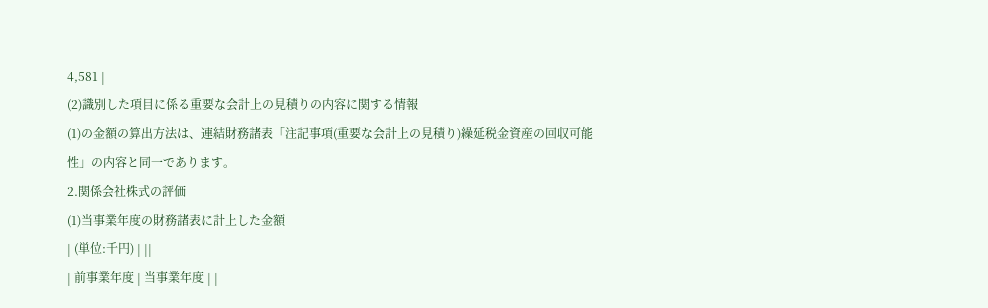4,581 |
(2)識別した項目に係る重要な会計上の見積りの内容に関する情報
(1)の金額の算出方法は、連結財務諸表「注記事項(重要な会計上の見積り)繰延税金資産の回収可能性」の内容と同一であります。
2.関係会社株式の評価
(1)当事業年度の財務諸表に計上した金額
| (単位:千円) | ||
| 前事業年度 | 当事業年度 | |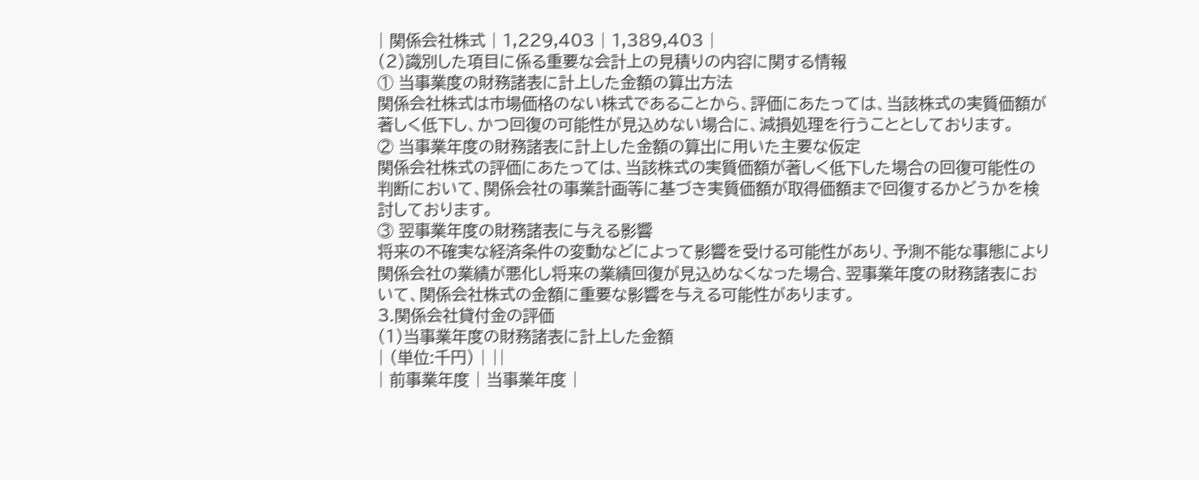| 関係会社株式 | 1,229,403 | 1,389,403 |
(2)識別した項目に係る重要な会計上の見積りの内容に関する情報
① 当事業度の財務諸表に計上した金額の算出方法
関係会社株式は市場価格のない株式であることから、評価にあたっては、当該株式の実質価額が著しく低下し、かつ回復の可能性が見込めない場合に、減損処理を行うこととしております。
② 当事業年度の財務諸表に計上した金額の算出に用いた主要な仮定
関係会社株式の評価にあたっては、当該株式の実質価額が著しく低下した場合の回復可能性の判断において、関係会社の事業計画等に基づき実質価額が取得価額まで回復するかどうかを検討しております。
③ 翌事業年度の財務諸表に与える影響
将来の不確実な経済条件の変動などによって影響を受ける可能性があり、予測不能な事態により関係会社の業績が悪化し将来の業績回復が見込めなくなった場合、翌事業年度の財務諸表において、関係会社株式の金額に重要な影響を与える可能性があります。
3.関係会社貸付金の評価
(1)当事業年度の財務諸表に計上した金額
| (単位:千円) | ||
| 前事業年度 | 当事業年度 |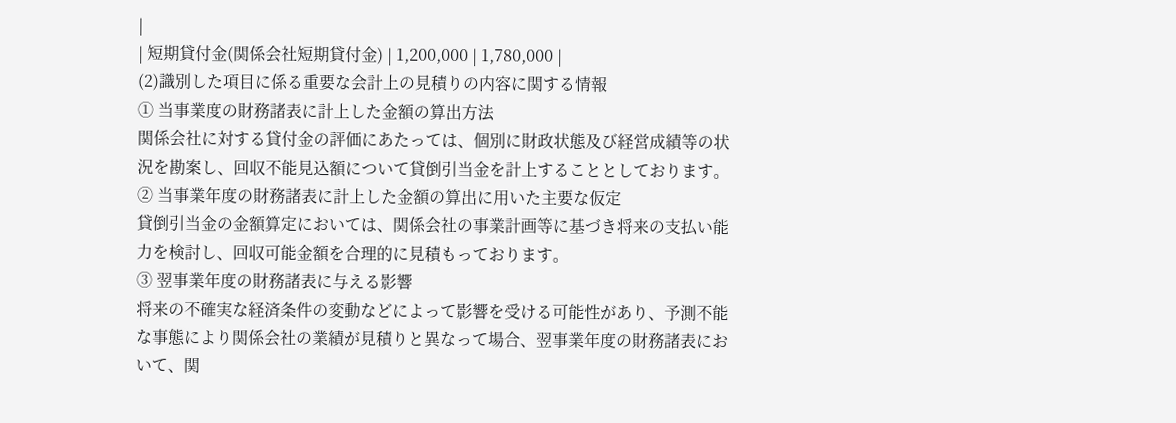|
| 短期貸付金(関係会社短期貸付金) | 1,200,000 | 1,780,000 |
(2)識別した項目に係る重要な会計上の見積りの内容に関する情報
① 当事業度の財務諸表に計上した金額の算出方法
関係会社に対する貸付金の評価にあたっては、個別に財政状態及び経営成績等の状況を勘案し、回収不能見込額について貸倒引当金を計上することとしております。
② 当事業年度の財務諸表に計上した金額の算出に用いた主要な仮定
貸倒引当金の金額算定においては、関係会社の事業計画等に基づき将来の支払い能力を検討し、回収可能金額を合理的に見積もっております。
③ 翌事業年度の財務諸表に与える影響
将来の不確実な経済条件の変動などによって影響を受ける可能性があり、予測不能な事態により関係会社の業績が見積りと異なって場合、翌事業年度の財務諸表において、関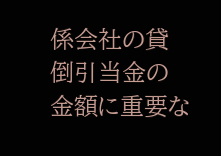係会社の貸倒引当金の金額に重要な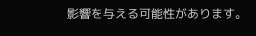影響を与える可能性があります。